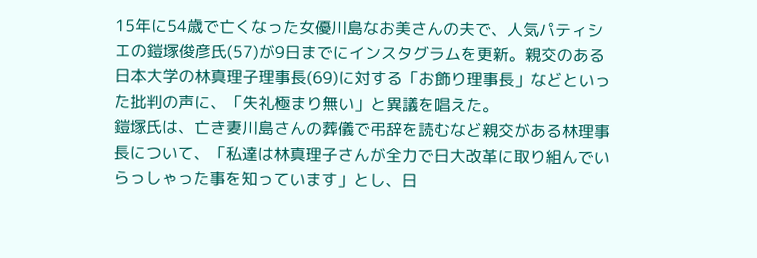15年に54歳で亡くなった女優川島なお美さんの夫で、人気パティシエの鎧塚俊彦氏(57)が9日までにインスタグラムを更新。親交のある日本大学の林真理子理事長(69)に対する「お飾り理事長」などといった批判の声に、「失礼極まり無い」と異議を唱えた。
鎧塚氏は、亡き妻川島さんの葬儀で弔辞を読むなど親交がある林理事長について、「私達は林真理子さんが全力で日大改革に取り組んでいらっしゃった事を知っています」とし、日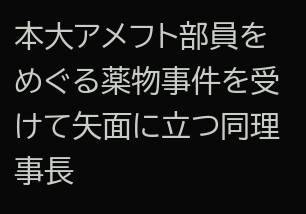本大アメフト部員をめぐる薬物事件を受けて矢面に立つ同理事長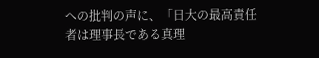への批判の声に、「日大の最高責任者は理事長である真理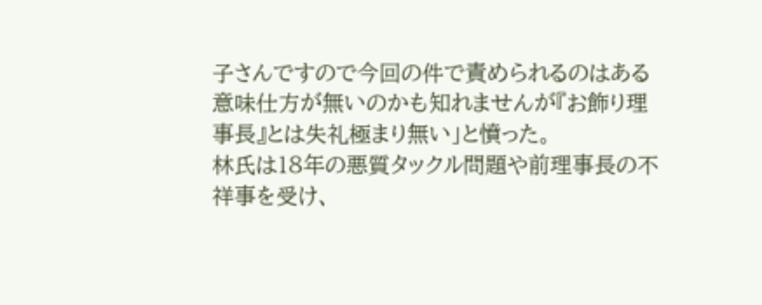子さんですので今回の件で責められるのはある意味仕方が無いのかも知れませんが『お飾り理事長』とは失礼極まり無い」と憤った。
林氏は18年の悪質タックル問題や前理事長の不祥事を受け、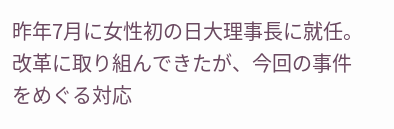昨年7月に女性初の日大理事長に就任。改革に取り組んできたが、今回の事件をめぐる対応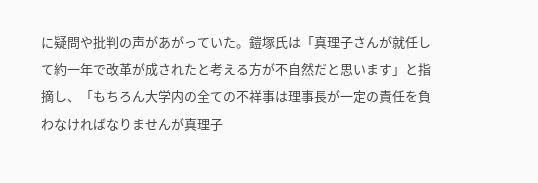に疑問や批判の声があがっていた。鎧塚氏は「真理子さんが就任して約一年で改革が成されたと考える方が不自然だと思います」と指摘し、「もちろん大学内の全ての不祥事は理事長が一定の責任を負わなければなりませんが真理子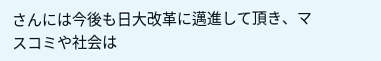さんには今後も日大改革に邁進して頂き、マスコミや社会は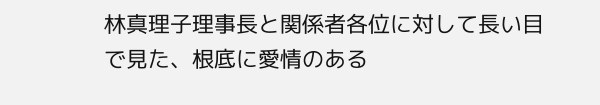林真理子理事長と関係者各位に対して長い目で見た、根底に愛情のある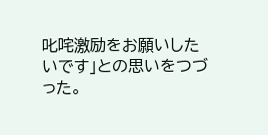叱咤激励をお願いしたいです」との思いをつづった。